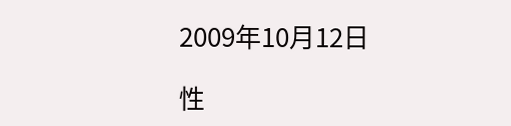2009年10月12日

性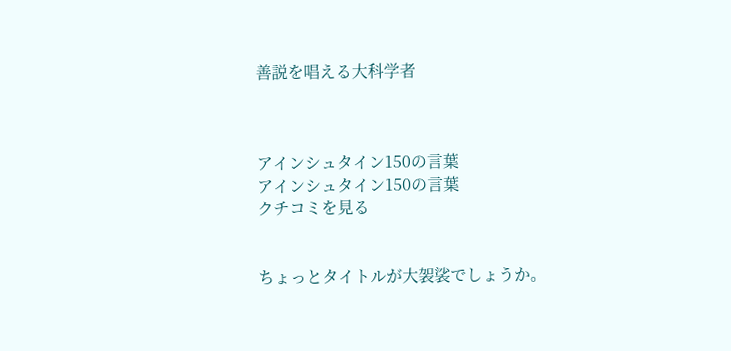善説を唱える大科学者



アインシュタイン150の言葉
アインシュタイン150の言葉
クチコミを見る


ちょっとタイトルが大袈裟でしょうか。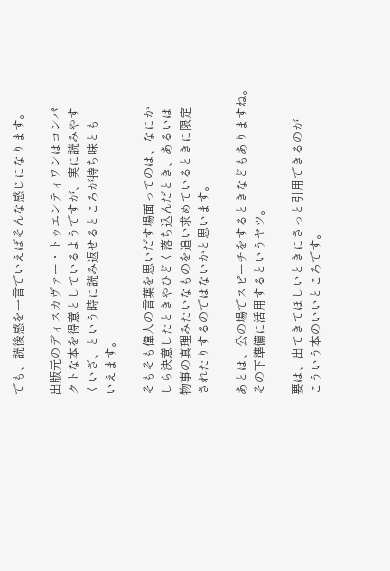でも、読後感を一言でいえばそんな感じになります。

出版元のディスカヴァー・トゥエンティワンはコンパ
クトな本を得意としているようですが、実に読みやす
くいざ、という時に読み返せるところが持ち味とも
いえます。

そもそも偉人の言葉を思いだす場面ってのは、なにか
しら決意したときやひどく落ち込んだとき、あるいは
物事の真理みたいなものを追い求めているときに限定
されたりするのではないかと思います。

あとは、公の場でスピーチをするときなどもありますね。
その下準備に活用するというヤツ。

要は、出てきてほしいときにさっと引用できるのが
こういう本のいいところです。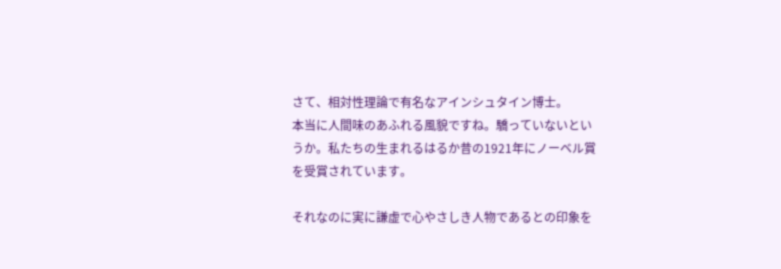さて、相対性理論で有名なアインシュタイン博士。
本当に人間味のあふれる風貌ですね。驕っていないとい
うか。私たちの生まれるはるか昔の1921年にノーベル賞
を受賞されています。

それなのに実に謙虚で心やさしき人物であるとの印象を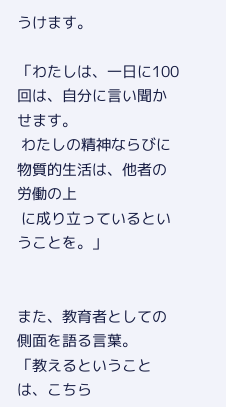うけます。

「わたしは、一日に100回は、自分に言い聞かせます。
 わたしの精神ならびに物質的生活は、他者の労働の上
 に成り立っているということを。」


また、教育者としての側面を語る言葉。
「教えるということは、こちら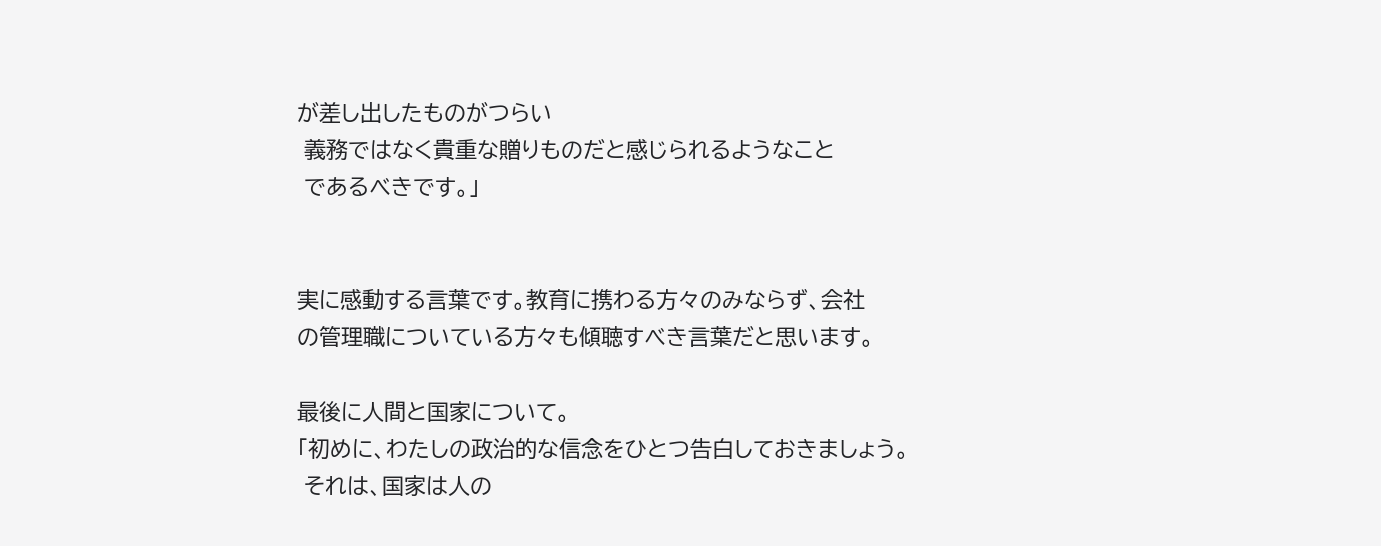が差し出したものがつらい
 義務ではなく貴重な贈りものだと感じられるようなこと
 であるべきです。」


実に感動する言葉です。教育に携わる方々のみならず、会社
の管理職についている方々も傾聴すべき言葉だと思います。

最後に人間と国家について。
「初めに、わたしの政治的な信念をひとつ告白しておきましょう。
 それは、国家は人の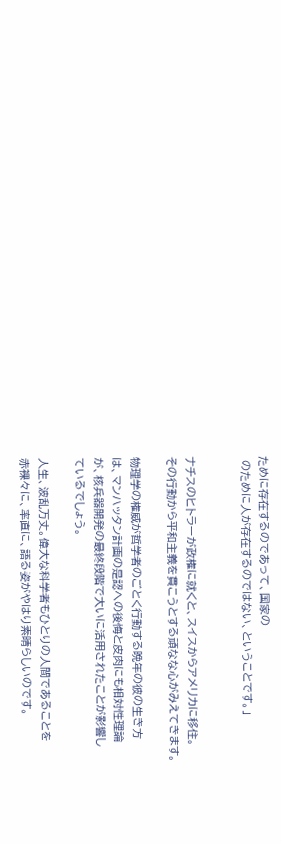ために存在するのであって、国家の
 のために人が存在するのではない、ということです。」


ナチスのヒトラーが政権に就くと、スイスからアメリカに移住。
その行動から平和主義を貫こうとする頑なな心がみえてきます。

物理学の権威が哲学者のごとく行動する晩年の彼の生き方
は、マンハッタン計画の是認への後悔と皮肉にも相対性理論
が、核兵器開発の最終段階で大いに活用されたことが影響し
ているでしょう。

人生、波乱万丈。偉大な科学者もひとりの人間であることを
赤裸々に、率直に、語る姿がやはり素晴らしいのです。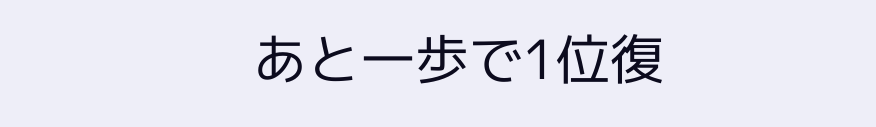あと一歩で1位復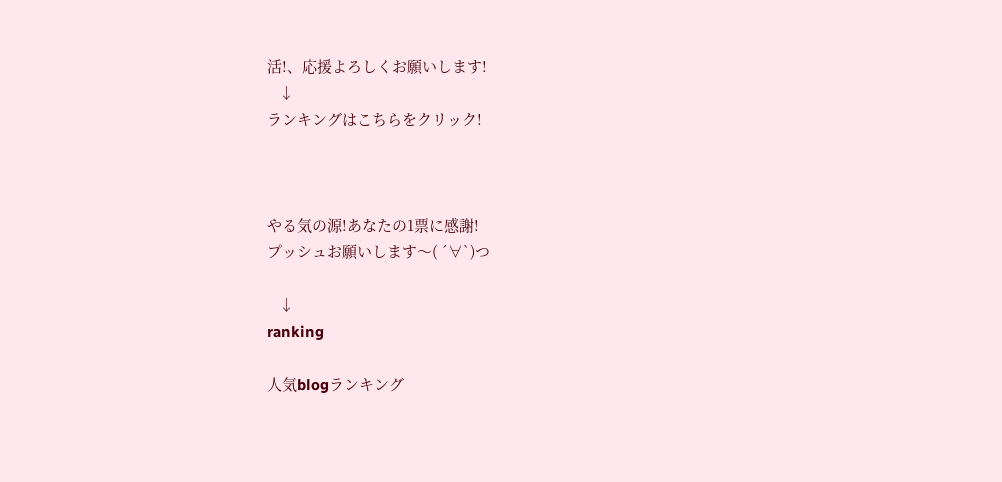活!、応援よろしくお願いします!
   ↓
ランキングはこちらをクリック!



やる気の源!あなたの1票に感謝!
プッシュお願いします〜( ´∀`)つ

   ↓
ranking

人気blogランキング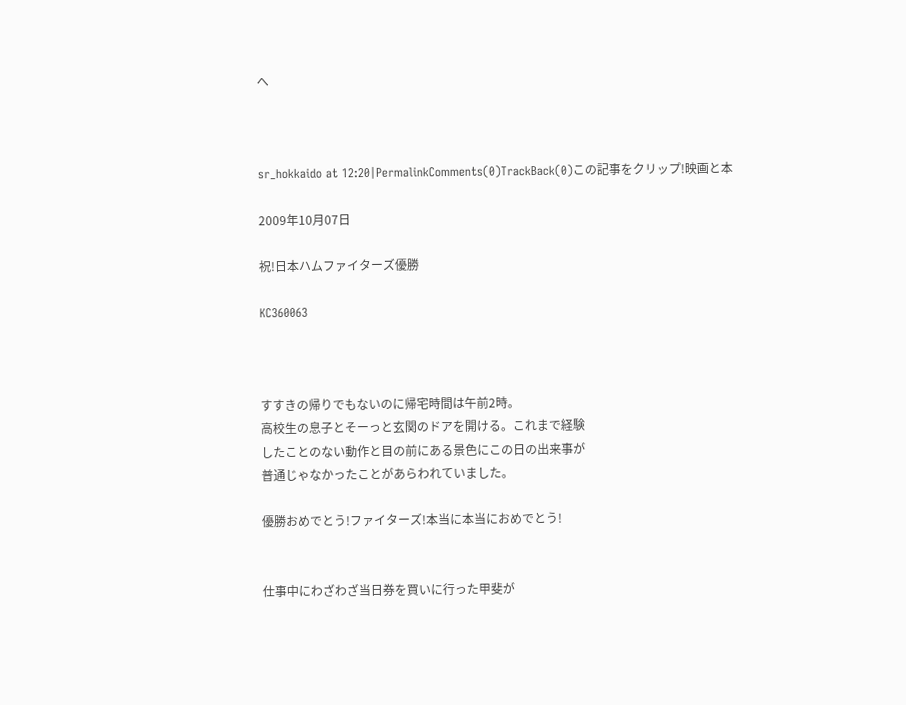へ



sr_hokkaido at 12:20|PermalinkComments(0)TrackBack(0)この記事をクリップ!映画と本

2009年10月07日

祝!日本ハムファイターズ優勝

KC360063



すすきの帰りでもないのに帰宅時間は午前2時。
高校生の息子とそーっと玄関のドアを開ける。これまで経験
したことのない動作と目の前にある景色にこの日の出来事が
普通じゃなかったことがあらわれていました。

優勝おめでとう!ファイターズ!本当に本当におめでとう!


仕事中にわざわざ当日券を買いに行った甲斐が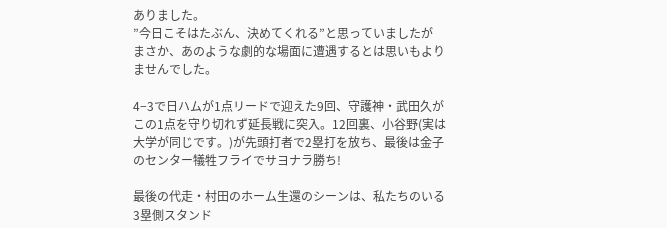ありました。
”今日こそはたぶん、決めてくれる”と思っていましたが
まさか、あのような劇的な場面に遭遇するとは思いもより
ませんでした。

4−3で日ハムが1点リードで迎えた9回、守護神・武田久が
この1点を守り切れず延長戦に突入。12回裏、小谷野(実は
大学が同じです。)が先頭打者で2塁打を放ち、最後は金子
のセンター犠牲フライでサヨナラ勝ち!

最後の代走・村田のホーム生還のシーンは、私たちのいる
3塁側スタンド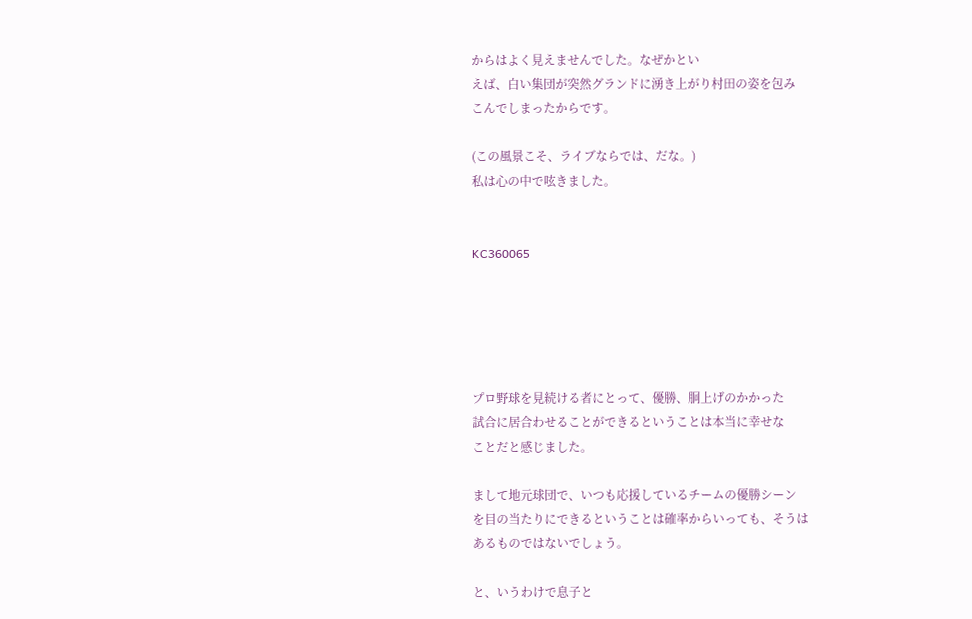からはよく見えませんでした。なぜかとい
えば、白い集団が突然グランドに湧き上がり村田の姿を包み
こんでしまったからです。

(この風景こそ、ライブならでは、だな。)
私は心の中で呟きました。


KC360065





プロ野球を見続ける者にとって、優勝、胴上げのかかった
試合に居合わせることができるということは本当に幸せな
ことだと感じました。

まして地元球団で、いつも応援しているチームの優勝シーン
を目の当たりにできるということは確率からいっても、そうは
あるものではないでしょう。

と、いうわけで息子と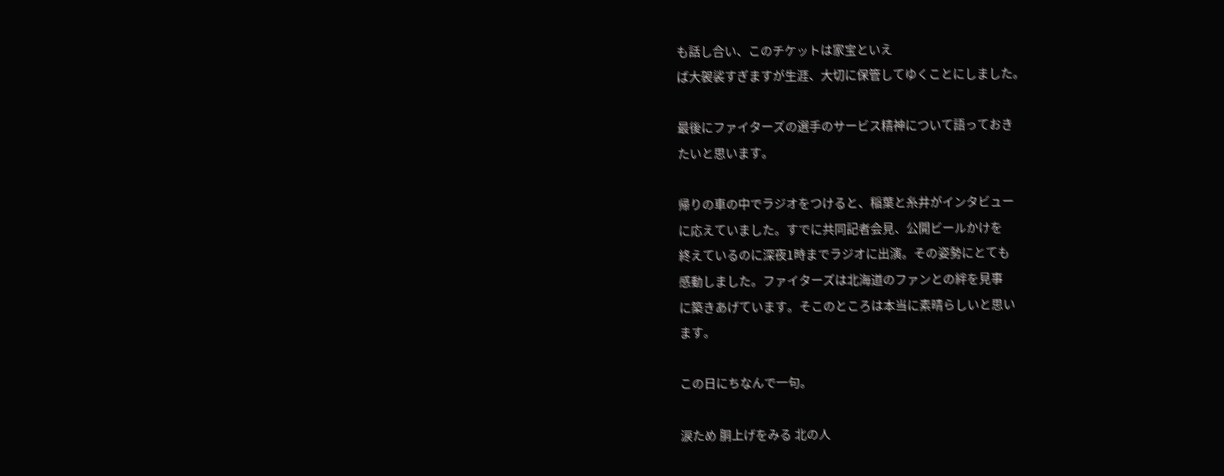も話し合い、このチケットは家宝といえ
ば大袈裟すぎますが生涯、大切に保管してゆくことにしました。

最後にファイターズの選手のサービス精神について語っておき
たいと思います。

帰りの車の中でラジオをつけると、稲葉と糸井がインタビュー
に応えていました。すでに共同記者会見、公開ビールかけを
終えているのに深夜1時までラジオに出演。その姿勢にとても
感動しました。ファイターズは北海道のファンとの絆を見事
に築きあげています。そこのところは本当に素晴らしいと思い
ます。

この日にちなんで一句。

涙ため 胴上げをみる 北の人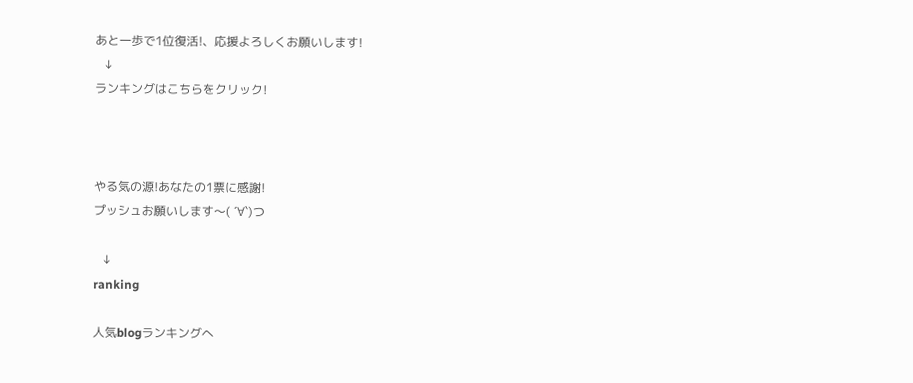あと一歩で1位復活!、応援よろしくお願いします!
   ↓
ランキングはこちらをクリック!



やる気の源!あなたの1票に感謝!
プッシュお願いします〜( ´∀`)つ

   ↓
ranking

人気blogランキングへ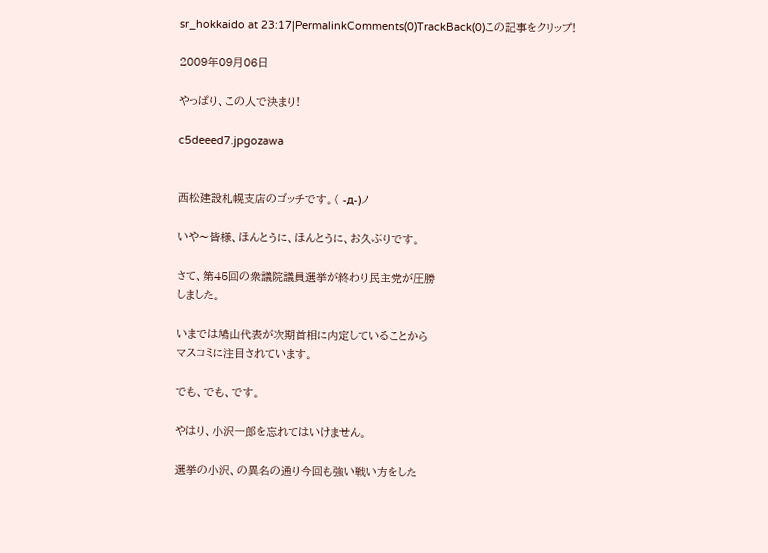sr_hokkaido at 23:17|PermalinkComments(0)TrackBack(0)この記事をクリップ!

2009年09月06日

やっぱり、この人で決まり!

c5deeed7.jpgozawa


西松建設札幌支店のゴッチです。( -д-)ノ

いや〜皆様、ほんとうに、ほんとうに、お久ぶりです。

さて、第45回の衆議院議員選挙が終わり民主党が圧勝
しました。

いまでは鳩山代表が次期首相に内定していることから
マスコミに注目されています。

でも、でも、です。

やはり、小沢一郎を忘れてはいけません。

選挙の小沢、の異名の通り今回も強い戦い方をした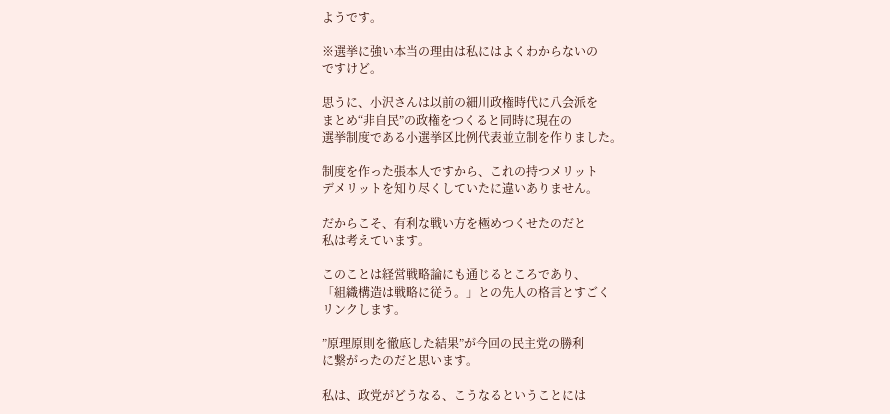ようです。

※選挙に強い本当の理由は私にはよくわからないの
ですけど。

思うに、小沢さんは以前の細川政権時代に八会派を
まとめ“非自民”の政権をつくると同時に現在の
選挙制度である小選挙区比例代表並立制を作りました。

制度を作った張本人ですから、これの持つメリット
デメリットを知り尽くしていたに違いありません。

だからこそ、有利な戦い方を極めつくせたのだと
私は考えています。

このことは経営戦略論にも通じるところであり、
「組織構造は戦略に従う。」との先人の格言とすごく
リンクします。

”原理原則を徹底した結果”が今回の民主党の勝利
に繋がったのだと思います。

私は、政党がどうなる、こうなるということには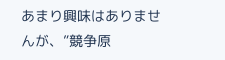あまり興味はありませんが、”競争原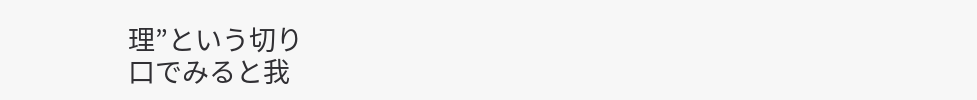理”という切り
口でみると我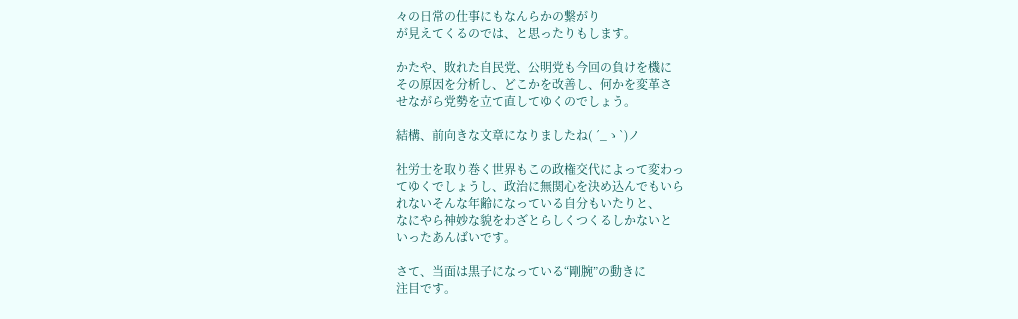々の日常の仕事にもなんらかの繋がり
が見えてくるのでは、と思ったりもします。

かたや、敗れた自民党、公明党も今回の負けを機に
その原因を分析し、どこかを改善し、何かを変革さ
せながら党勢を立て直してゆくのでしょう。

結構、前向きな文章になりましたね( ´_ゝ`)ノ

社労士を取り巻く世界もこの政権交代によって変わっ
てゆくでしょうし、政治に無関心を決め込んでもいら
れないそんな年齢になっている自分もいたりと、
なにやら神妙な貌をわざとらしくつくるしかないと
いったあんばいです。

さて、当面は黒子になっている“剛腕”の動きに
注目です。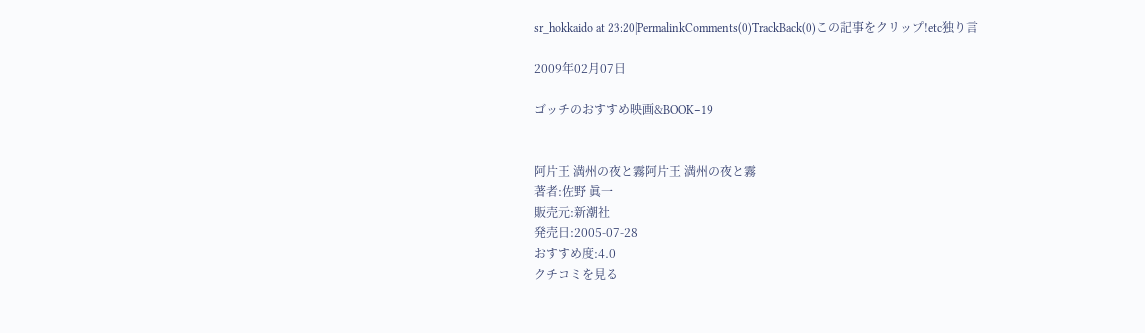sr_hokkaido at 23:20|PermalinkComments(0)TrackBack(0)この記事をクリップ!etc独り言

2009年02月07日

ゴッチのおすすめ映画&BOOK−19


阿片王 満州の夜と霧阿片王 満州の夜と霧
著者:佐野 眞一
販売元:新潮社
発売日:2005-07-28
おすすめ度:4.0
クチコミを見る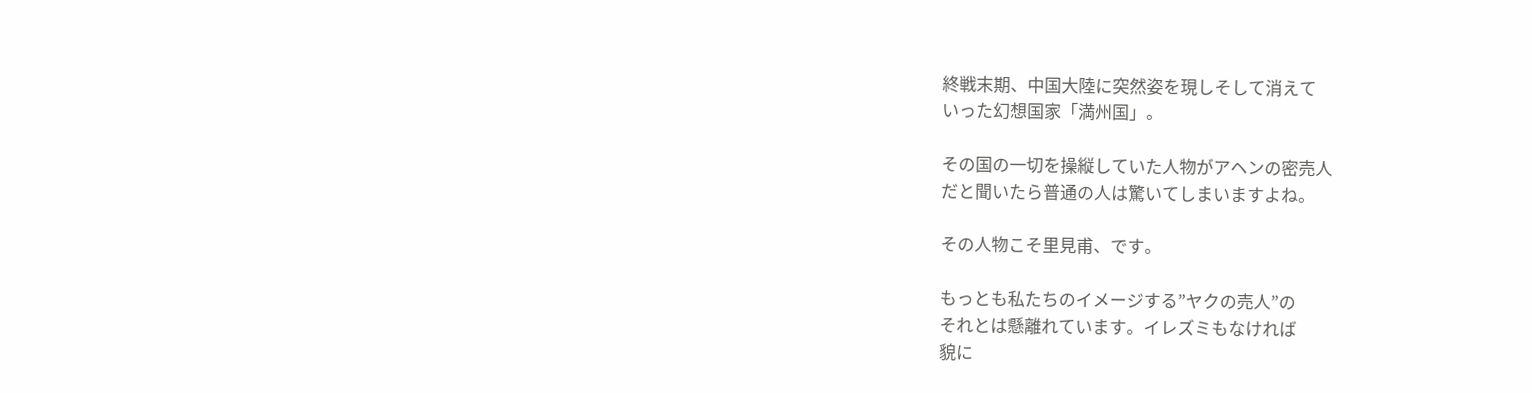終戦末期、中国大陸に突然姿を現しそして消えて
いった幻想国家「満州国」。

その国の一切を操縦していた人物がアヘンの密売人
だと聞いたら普通の人は驚いてしまいますよね。

その人物こそ里見甫、です。

もっとも私たちのイメージする”ヤクの売人”の
それとは懸離れています。イレズミもなければ
貌に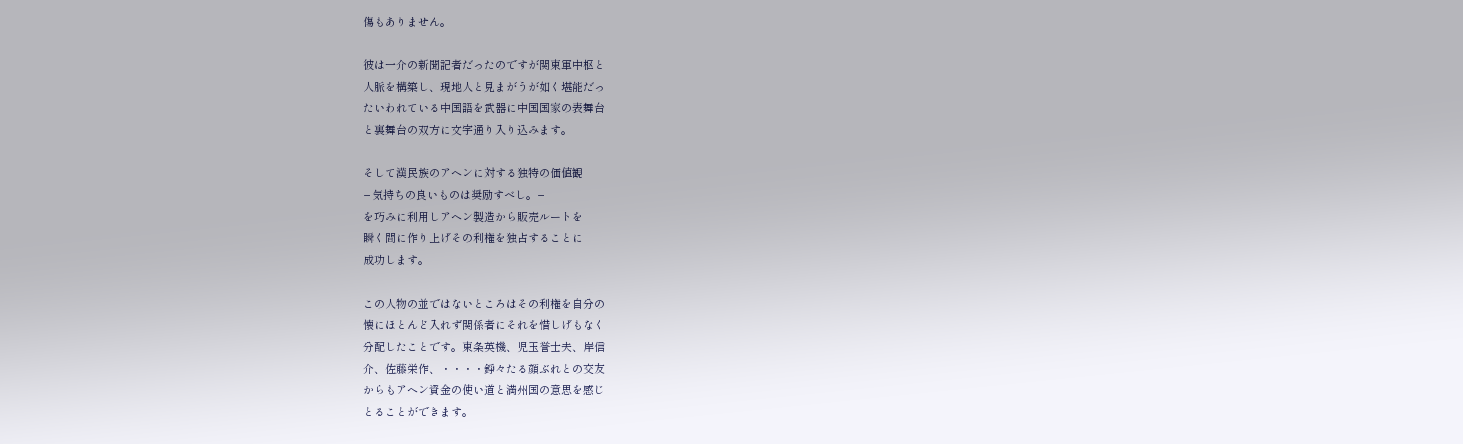傷もありません。

彼は一介の新聞記者だったのですが関東軍中枢と
人脈を構築し、現地人と見まがうが如く堪能だっ
たいわれている中国語を武器に中国国家の表舞台
と裏舞台の双方に文字通り入り込みます。

そして漢民族のアヘンに対する独特の価値観
−気持ちの良いものは奨励すべし。−
を巧みに利用しアヘン製造から販売ルートを
瞬く間に作り上げその利権を独占することに
成功します。

この人物の並ではないところはその利権を自分の
懐にほとんど入れず関係者にそれを惜しげもなく
分配したことです。東条英機、児玉誉士夫、岸信
介、佐藤栄作、・・・・錚々たる顔ぶれとの交友
からもアヘン資金の使い道と満州国の意思を感じ
とることができます。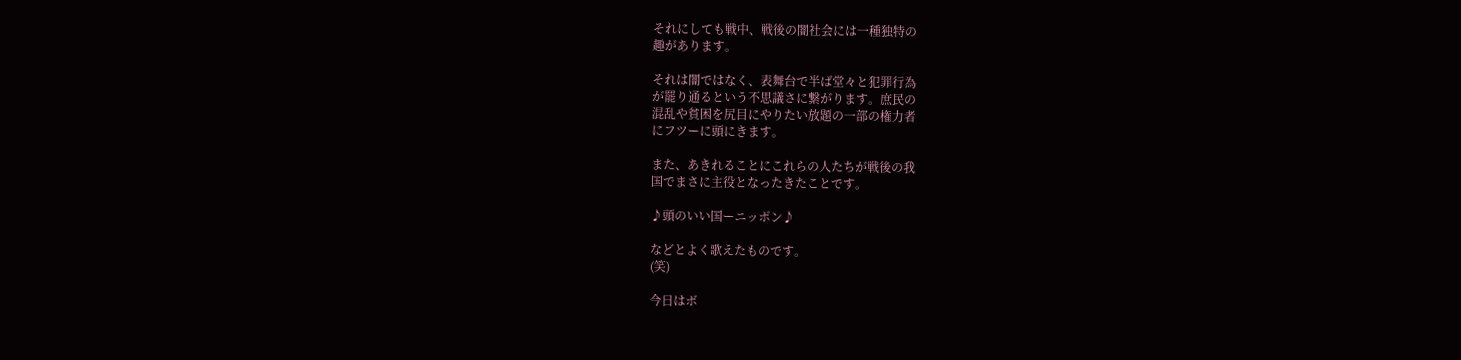それにしても戦中、戦後の闇社会には一種独特の
趣があります。

それは闇ではなく、表舞台で半ば堂々と犯罪行為
が罷り通るという不思議さに繋がります。庶民の
混乱や貧困を尻目にやりたい放題の一部の権力者
にフツーに頭にきます。

また、あきれることにこれらの人たちが戦後の我
国でまさに主役となったきたことです。

♪頭のいい国ーニッポン♪

などとよく歌えたものです。
(笑)

今日はボ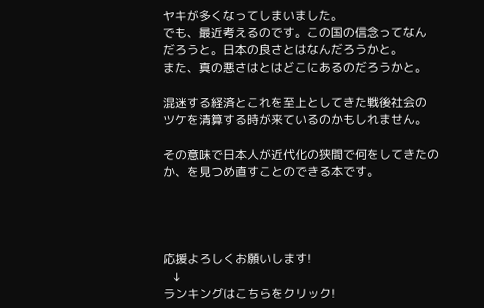ヤキが多くなってしまいました。
でも、最近考えるのです。この国の信念ってなん
だろうと。日本の良さとはなんだろうかと。
また、真の悪さはとはどこにあるのだろうかと。

混迷する経済とこれを至上としてきた戦後社会の
ツケを清算する時が来ているのかもしれません。

その意味で日本人が近代化の狭間で何をしてきたの
か、を見つめ直すことのできる本です。




応援よろしくお願いします!
   ↓
ランキングはこちらをクリック!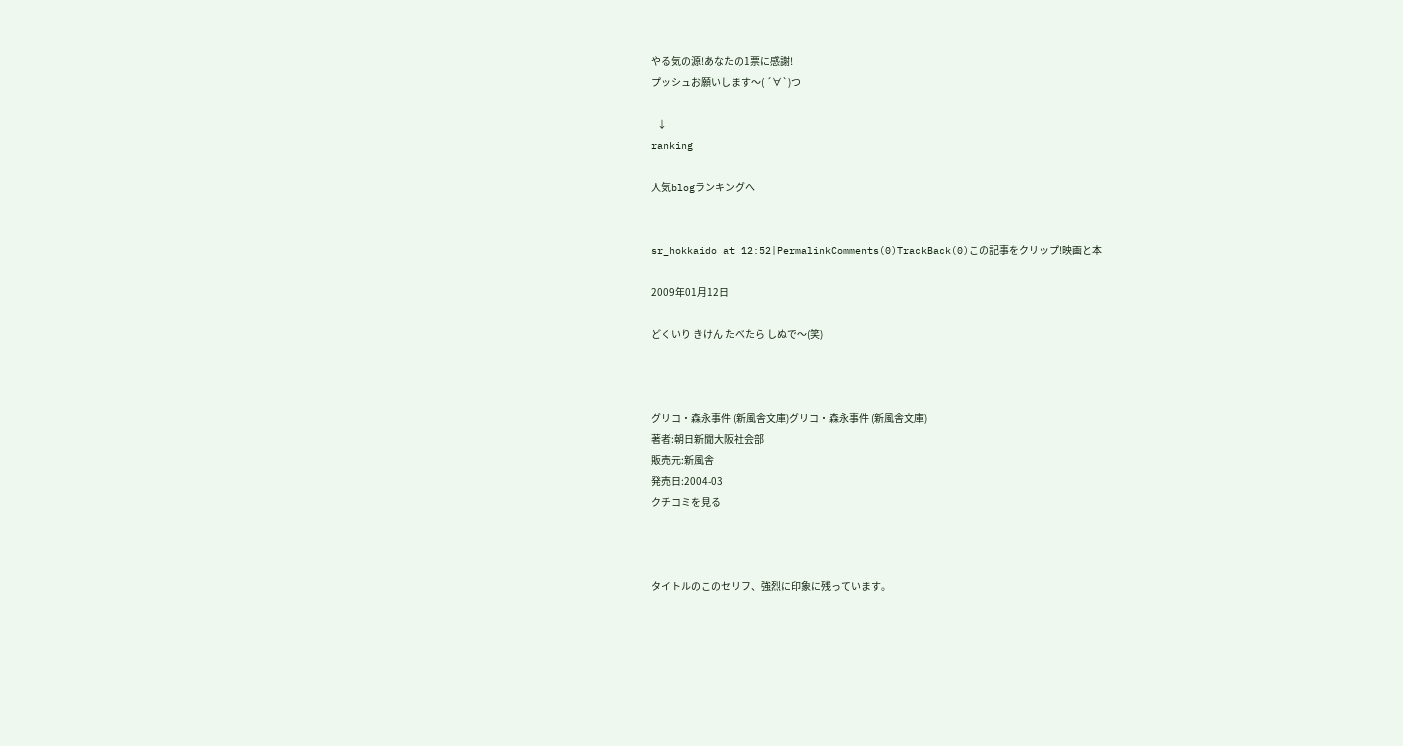やる気の源!あなたの1票に感謝!
プッシュお願いします〜( ´∀`)つ

   ↓
ranking

人気blogランキングへ


sr_hokkaido at 12:52|PermalinkComments(0)TrackBack(0)この記事をクリップ!映画と本

2009年01月12日

どくいり きけん たべたら しぬで〜(笑)



グリコ・森永事件 (新風舎文庫)グリコ・森永事件 (新風舎文庫)
著者:朝日新聞大阪社会部
販売元:新風舎
発売日:2004-03
クチコミを見る



タイトルのこのセリフ、強烈に印象に残っています。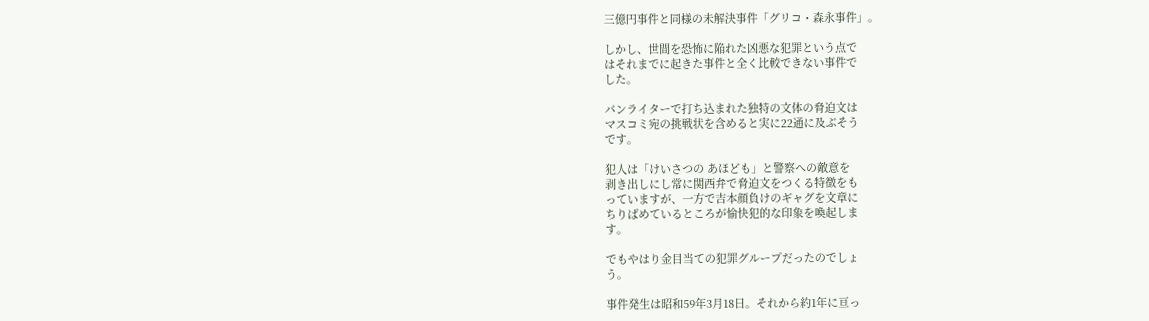三億円事件と同様の未解決事件「グリコ・森永事件」。

しかし、世間を恐怖に陥れた凶悪な犯罪という点で
はそれまでに起きた事件と全く比較できない事件で
した。

パンライターで打ち込まれた独特の文体の脅迫文は
マスコミ宛の挑戦状を含めると実に22通に及ぶそう
です。

犯人は「けいさつの あほども」と警察への敵意を
剥き出しにし常に関西弁で脅迫文をつくる特徴をも
っていますが、一方で吉本顔負けのギャグを文章に
ちりばめているところが愉快犯的な印象を喚起しま
す。

でもやはり金目当ての犯罪グループだったのでしょ
う。

事件発生は昭和59年3月18日。それから約1年に亘っ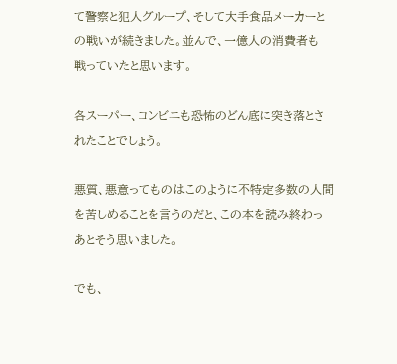て警察と犯人グループ、そして大手食品メーカーと
の戦いが続きました。並んで、一億人の消費者も
戦っていたと思います。

各スーパー、コンビニも恐怖のどん底に突き落とさ
れたことでしょう。

悪質、悪意ってものはこのように不特定多数の人間
を苦しめることを言うのだと、この本を読み終わっ
あとそう思いました。

でも、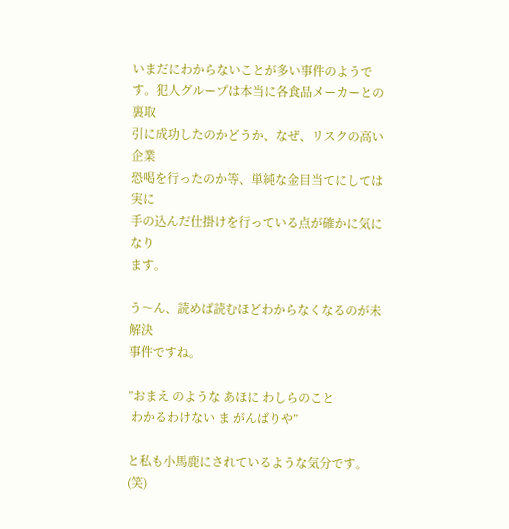いまだにわからないことが多い事件のようで
す。犯人グループは本当に各食品メーカーとの裏取
引に成功したのかどうか、なぜ、リスクの高い企業
恐喝を行ったのか等、単純な金目当てにしては実に
手の込んだ仕掛けを行っている点が確かに気になり
ます。

う〜ん、読めば読むほどわからなくなるのが未解決
事件ですね。

”おまえ のような あほに わしらのこと
 わかるわけない ま がんばりや”

と私も小馬鹿にされているような気分です。(笑)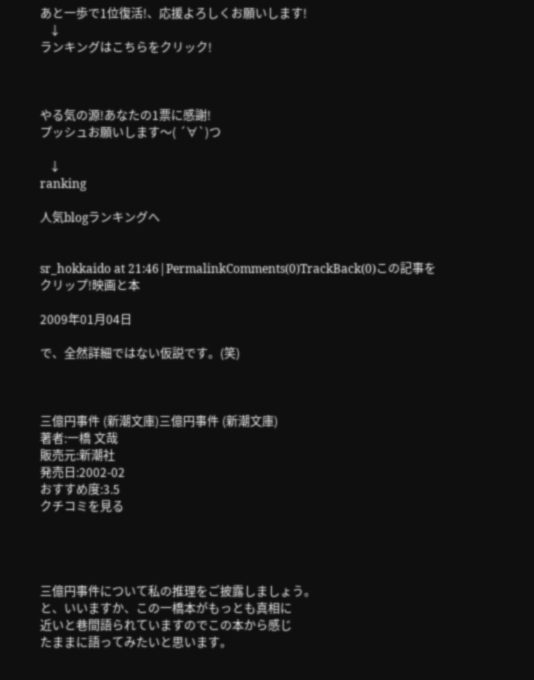あと一歩で1位復活!、応援よろしくお願いします!
   ↓
ランキングはこちらをクリック!



やる気の源!あなたの1票に感謝!
プッシュお願いします〜( ´∀`)つ

   ↓
ranking

人気blogランキングへ


sr_hokkaido at 21:46|PermalinkComments(0)TrackBack(0)この記事をクリップ!映画と本

2009年01月04日

で、全然詳細ではない仮説です。(笑)



三億円事件 (新潮文庫)三億円事件 (新潮文庫)
著者:一橋 文哉
販売元:新潮社
発売日:2002-02
おすすめ度:3.5
クチコミを見る




三億円事件について私の推理をご披露しましょう。
と、いいますか、この一橋本がもっとも真相に
近いと巷間語られていますのでこの本から感じ
たままに語ってみたいと思います。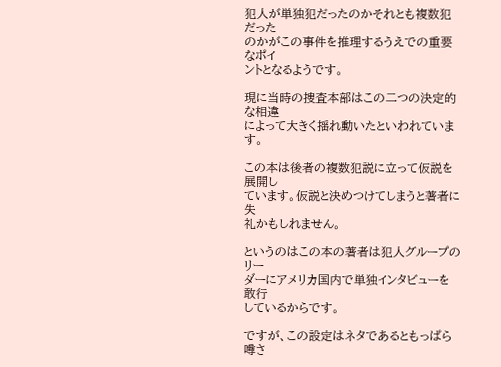犯人が単独犯だったのかそれとも複数犯だった
のかがこの事件を推理するうえでの重要なポイ
ントとなるようです。

現に当時の捜査本部はこの二つの決定的な相違
によって大きく揺れ動いたといわれています。

この本は後者の複数犯説に立って仮説を展開し
ています。仮説と決めつけてしまうと著者に失
礼かもしれません。

というのはこの本の著者は犯人グループのリー
ダーにアメリカ国内で単独インタビューを敢行
しているからです。

ですが、この設定はネタであるともっぱら噂さ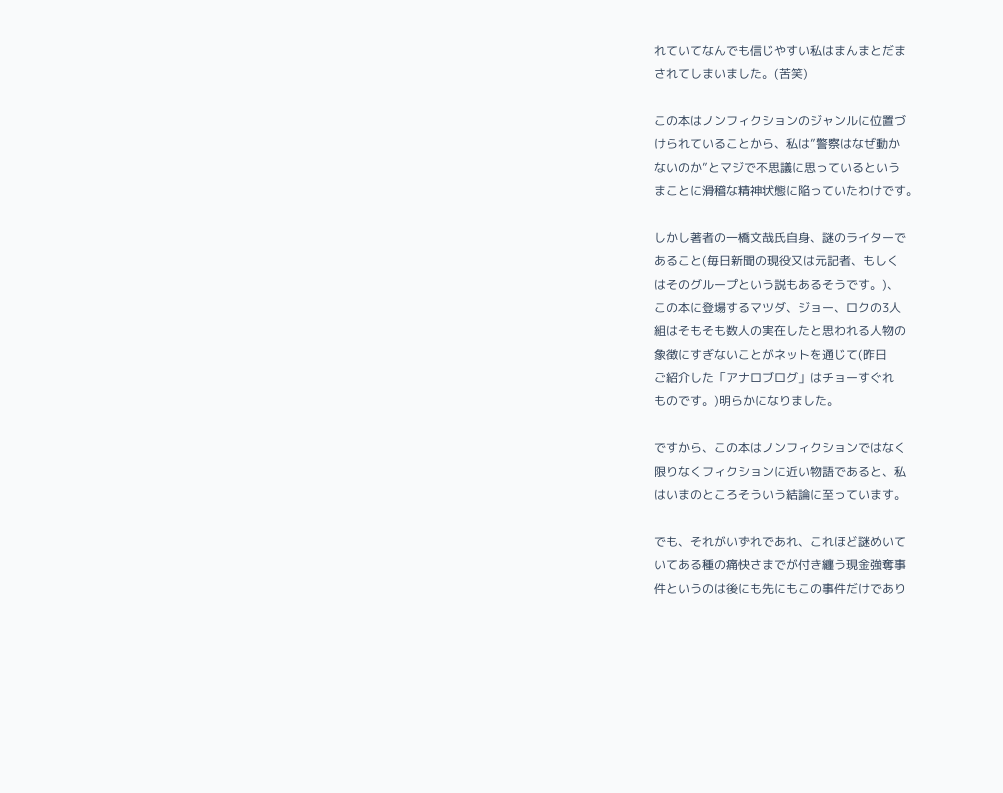れていてなんでも信じやすい私はまんまとだま
されてしまいました。(苦笑)

この本はノンフィクションのジャンルに位置づ
けられていることから、私は”警察はなぜ動か
ないのか”とマジで不思議に思っているという
まことに滑稽な精神状態に陥っていたわけです。

しかし著者の一橋文哉氏自身、謎のライターで
あること(毎日新聞の現役又は元記者、もしく
はそのグループという説もあるそうです。)、
この本に登場するマツダ、ジョー、ロクの3人
組はそもそも数人の実在したと思われる人物の
象徴にすぎないことがネットを通じて(昨日
ご紹介した「アナロブログ」はチョーすぐれ
ものです。)明らかになりました。

ですから、この本はノンフィクションではなく
限りなくフィクションに近い物語であると、私
はいまのところそういう結論に至っています。

でも、それがいずれであれ、これほど謎めいて
いてある種の痛快さまでが付き纏う現金強奪事
件というのは後にも先にもこの事件だけであり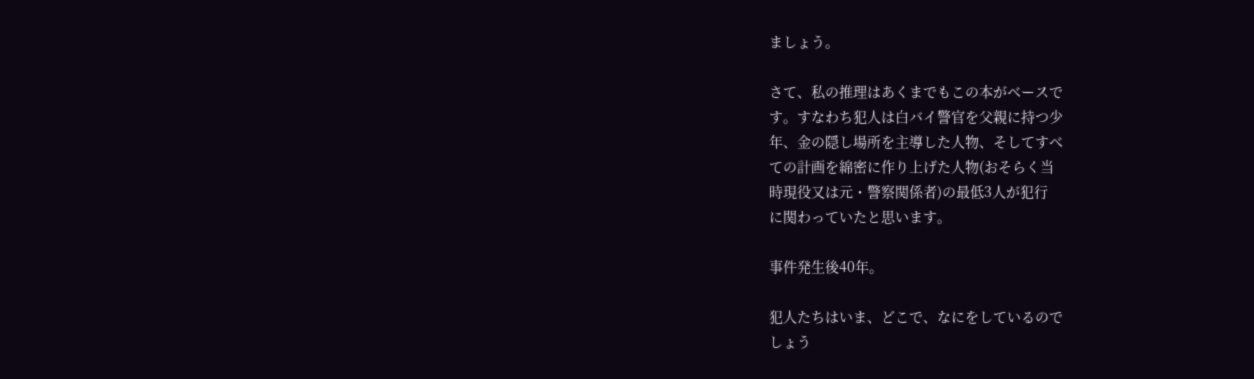ましょう。

さて、私の推理はあくまでもこの本がベースで
す。すなわち犯人は白バイ警官を父親に持つ少
年、金の隠し場所を主導した人物、そしてすべ
ての計画を綿密に作り上げた人物(おそらく当
時現役又は元・警察関係者)の最低3人が犯行
に関わっていたと思います。

事件発生後40年。

犯人たちはいま、どこで、なにをしているので
しょう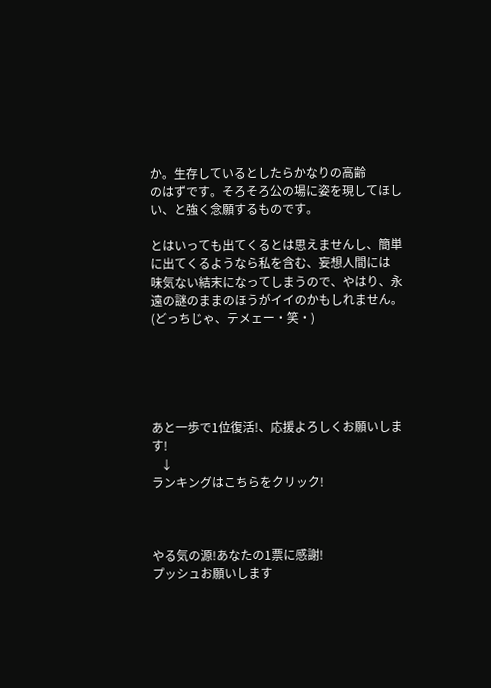か。生存しているとしたらかなりの高齢
のはずです。そろそろ公の場に姿を現してほし
い、と強く念願するものです。

とはいっても出てくるとは思えませんし、簡単
に出てくるようなら私を含む、妄想人間には
味気ない結末になってしまうので、やはり、永
遠の謎のままのほうがイイのかもしれません。
(どっちじゃ、テメェー・笑・)





あと一歩で1位復活!、応援よろしくお願いします!
   ↓
ランキングはこちらをクリック!



やる気の源!あなたの1票に感謝!
プッシュお願いします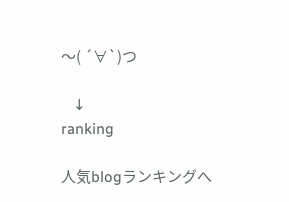〜( ´∀`)つ

   ↓
ranking

人気blogランキングへ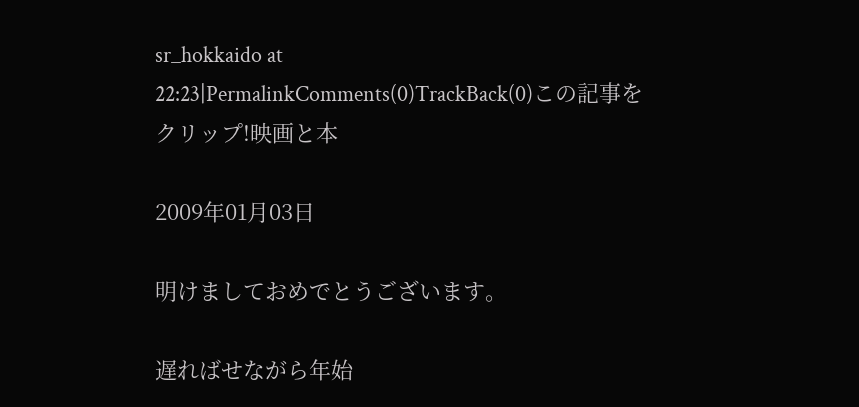sr_hokkaido at 22:23|PermalinkComments(0)TrackBack(0)この記事をクリップ!映画と本

2009年01月03日

明けましておめでとうございます。

遅ればせながら年始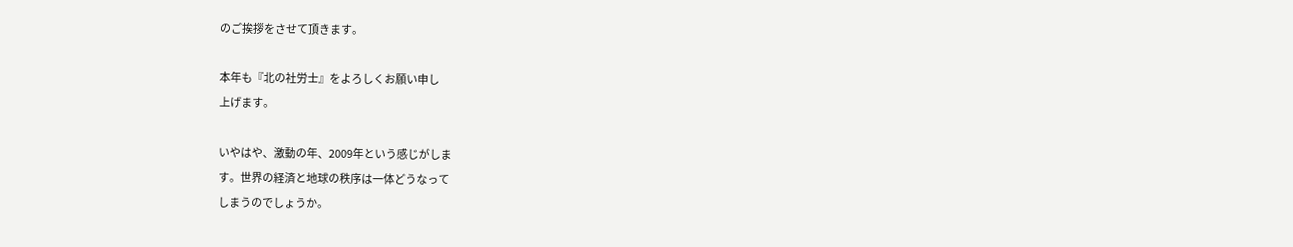のご挨拶をさせて頂きます。

本年も『北の社労士』をよろしくお願い申し
上げます。

いやはや、激動の年、2009年という感じがしま
す。世界の経済と地球の秩序は一体どうなって
しまうのでしょうか。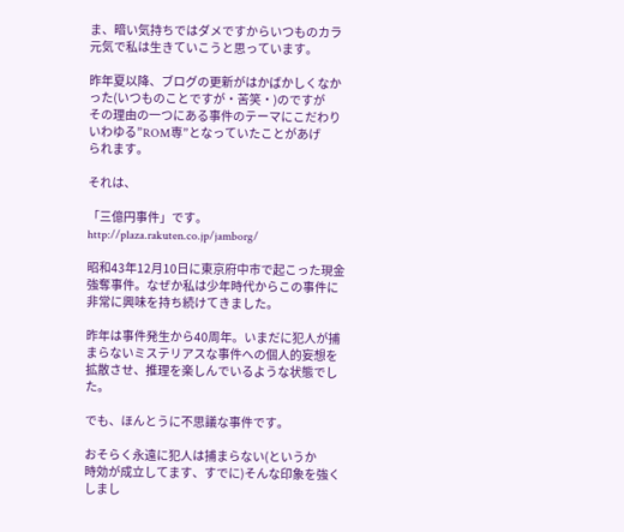ま、暗い気持ちではダメですからいつものカラ
元気で私は生きていこうと思っています。

昨年夏以降、ブログの更新がはかばかしくなか
った(いつものことですが・苦笑・)のですが
その理由の一つにある事件のテーマにこだわり
いわゆる”ROM専”となっていたことがあげ
られます。

それは、

「三億円事件」です。
http://plaza.rakuten.co.jp/jamborg/

昭和43年12月10日に東京府中市で起こった現金
強奪事件。なぜか私は少年時代からこの事件に
非常に興味を持ち続けてきました。

昨年は事件発生から40周年。いまだに犯人が捕
まらないミステリアスな事件への個人的妄想を
拡散させ、推理を楽しんでいるような状態でし
た。

でも、ほんとうに不思議な事件です。

おそらく永遠に犯人は捕まらない(というか
時効が成立してます、すでに)そんな印象を強く
しまし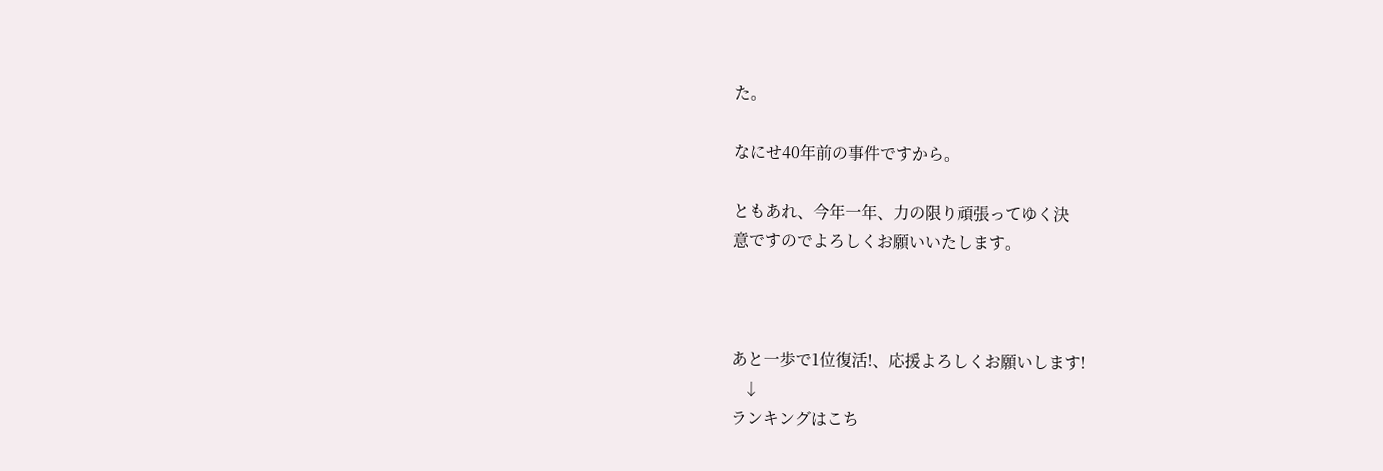た。

なにせ40年前の事件ですから。

ともあれ、今年一年、力の限り頑張ってゆく決
意ですのでよろしくお願いいたします。



あと一歩で1位復活!、応援よろしくお願いします!
   ↓
ランキングはこち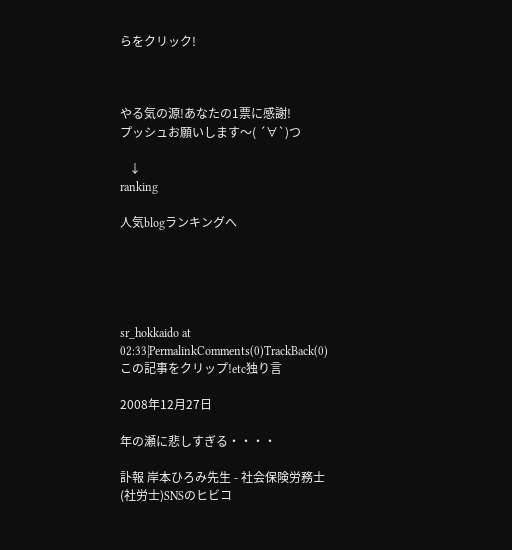らをクリック!



やる気の源!あなたの1票に感謝!
プッシュお願いします〜( ´∀`)つ

   ↓
ranking

人気blogランキングへ





sr_hokkaido at 02:33|PermalinkComments(0)TrackBack(0)この記事をクリップ!etc独り言

2008年12月27日

年の瀬に悲しすぎる・・・・

訃報 岸本ひろみ先生 - 社会保険労務士(社労士)SNSのヒビコ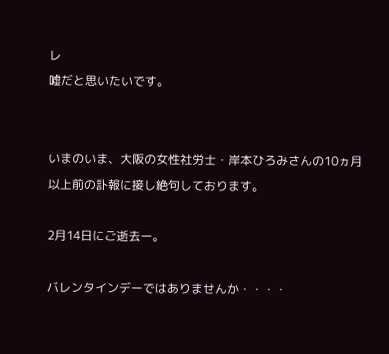レ
嘘だと思いたいです。


いまのいま、大阪の女性社労士・岸本ひろみさんの10ヵ月
以上前の訃報に接し絶句しております。

2月14日にご逝去ー。

バレンタインデーではありませんか・・・・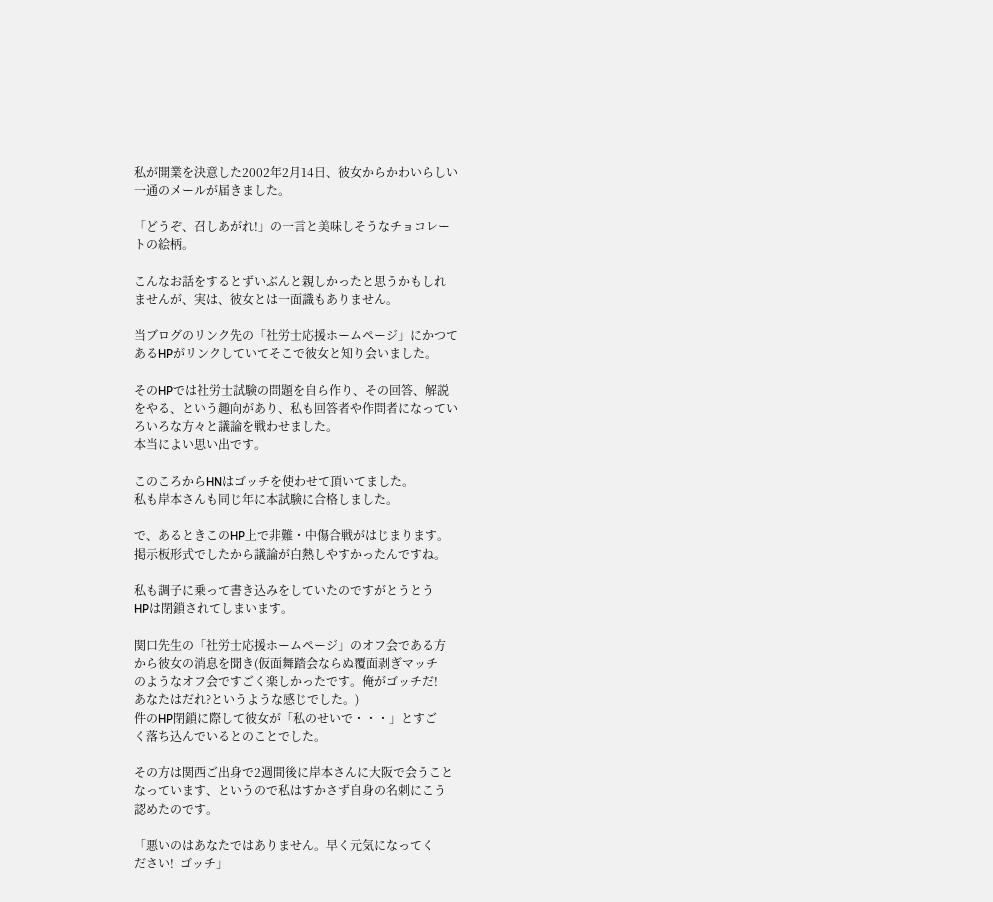私が開業を決意した2002年2月14日、彼女からかわいらしい
一通のメールが届きました。

「どうぞ、召しあがれ!」の一言と美味しそうなチョコレー
トの絵柄。

こんなお話をするとずいぶんと親しかったと思うかもしれ
ませんが、実は、彼女とは一面識もありません。

当ブログのリンク先の「社労士応援ホームページ」にかつて
あるHPがリンクしていてそこで彼女と知り会いました。

そのHPでは社労士試験の問題を自ら作り、その回答、解説
をやる、という趣向があり、私も回答者や作問者になってい
ろいろな方々と議論を戦わせました。
本当によい思い出です。

このころからHNはゴッチを使わせて頂いてました。
私も岸本さんも同じ年に本試験に合格しました。

で、あるときこのHP上で非難・中傷合戦がはじまります。
掲示板形式でしたから議論が白熱しやすかったんですね。

私も調子に乗って書き込みをしていたのですがとうとう
HPは閉鎖されてしまいます。

関口先生の「社労士応援ホームページ」のオフ会である方
から彼女の消息を聞き(仮面舞踏会ならぬ覆面剥ぎマッチ
のようなオフ会ですごく楽しかったです。俺がゴッチだ!
あなたはだれ?というような感じでした。)
件のHP閉鎖に際して彼女が「私のせいで・・・」とすご
く落ち込んでいるとのことでした。

その方は関西ご出身で2週間後に岸本さんに大阪で会うこと
なっています、というので私はすかさず自身の名刺にこう
認めたのです。

「悪いのはあなたではありません。早く元気になってく
ださい!  ゴッチ」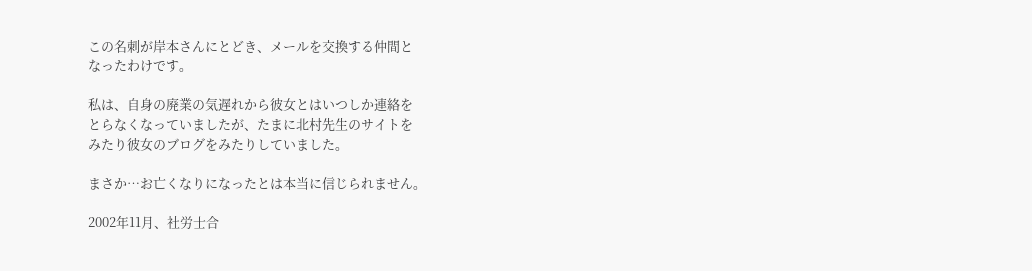この名刺が岸本さんにとどき、メールを交換する仲間と
なったわけです。

私は、自身の廃業の気遅れから彼女とはいつしか連絡を
とらなくなっていましたが、たまに北村先生のサイトを
みたり彼女のブログをみたりしていました。

まさか…お亡くなりになったとは本当に信じられません。

2002年11月、社労士合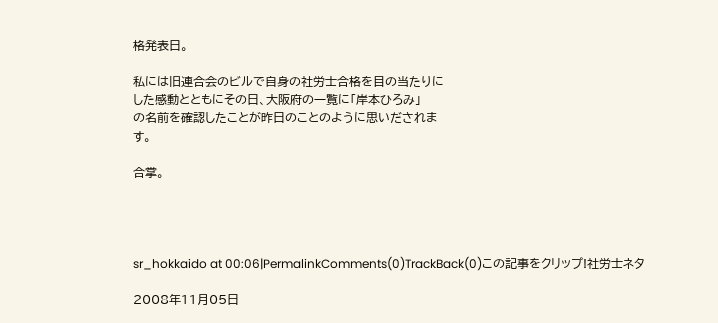格発表日。

私には旧連合会のビルで自身の社労士合格を目の当たりに
した感動とともにその日、大阪府の一覧に「岸本ひろみ」
の名前を確認したことが昨日のことのように思いだされま
す。

合掌。




sr_hokkaido at 00:06|PermalinkComments(0)TrackBack(0)この記事をクリップ!社労士ネタ

2008年11月05日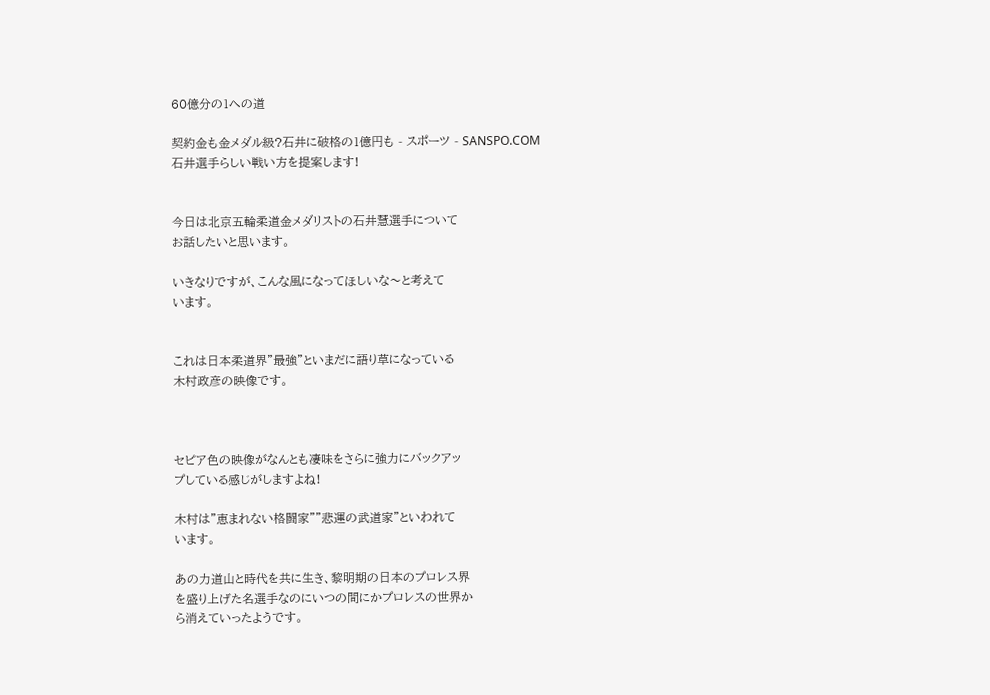60億分の1への道

契約金も金メダル級?石井に破格の1億円も - スポーツ - SANSPO.COM
石井選手らしい戦い方を提案します!


今日は北京五輪柔道金メダリストの石井慧選手について
お話したいと思います。

いきなりですが、こんな風になってほしいな〜と考えて
います。


これは日本柔道界”最強”といまだに語り草になっている
木村政彦の映像です。



セピア色の映像がなんとも凄味をさらに強力にバックアッ
プしている感じがしますよね!

木村は”恵まれない格闘家””悲運の武道家”といわれて
います。

あの力道山と時代を共に生き、黎明期の日本のプロレス界
を盛り上げた名選手なのにいつの間にかプロレスの世界か
ら消えていったようです。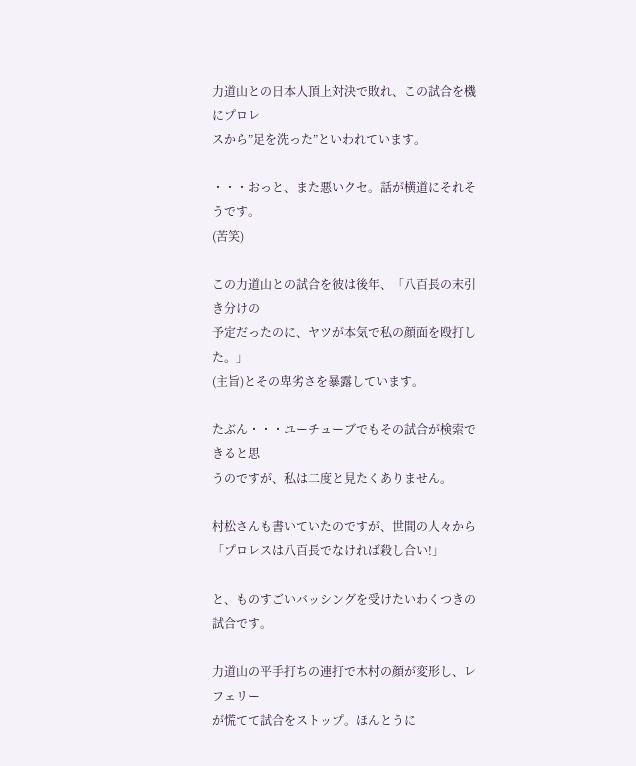力道山との日本人頂上対決で敗れ、この試合を機にプロレ
スから”足を洗った”といわれています。

・・・おっと、また悪いクセ。話が横道にそれそうです。
(苦笑)

この力道山との試合を彼は後年、「八百長の末引き分けの
予定だったのに、ヤツが本気で私の顔面を殴打した。」
(主旨)とその卑劣さを暴露しています。

たぶん・・・ユーチューブでもその試合が検索できると思
うのですが、私は二度と見たくありません。

村松さんも書いていたのですが、世間の人々から
「プロレスは八百長でなければ殺し合い!」

と、ものすごいバッシングを受けたいわくつきの試合です。

力道山の平手打ちの連打で木村の顔が変形し、レフェリー
が慌てて試合をストップ。ほんとうに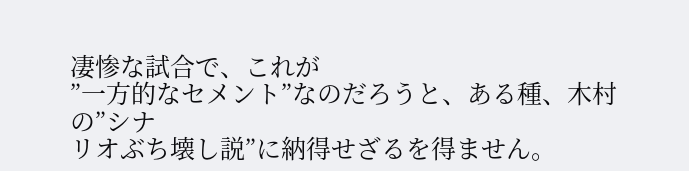凄惨な試合で、これが
”一方的なセメント”なのだろうと、ある種、木村の”シナ
リオぶち壊し説”に納得せざるを得ません。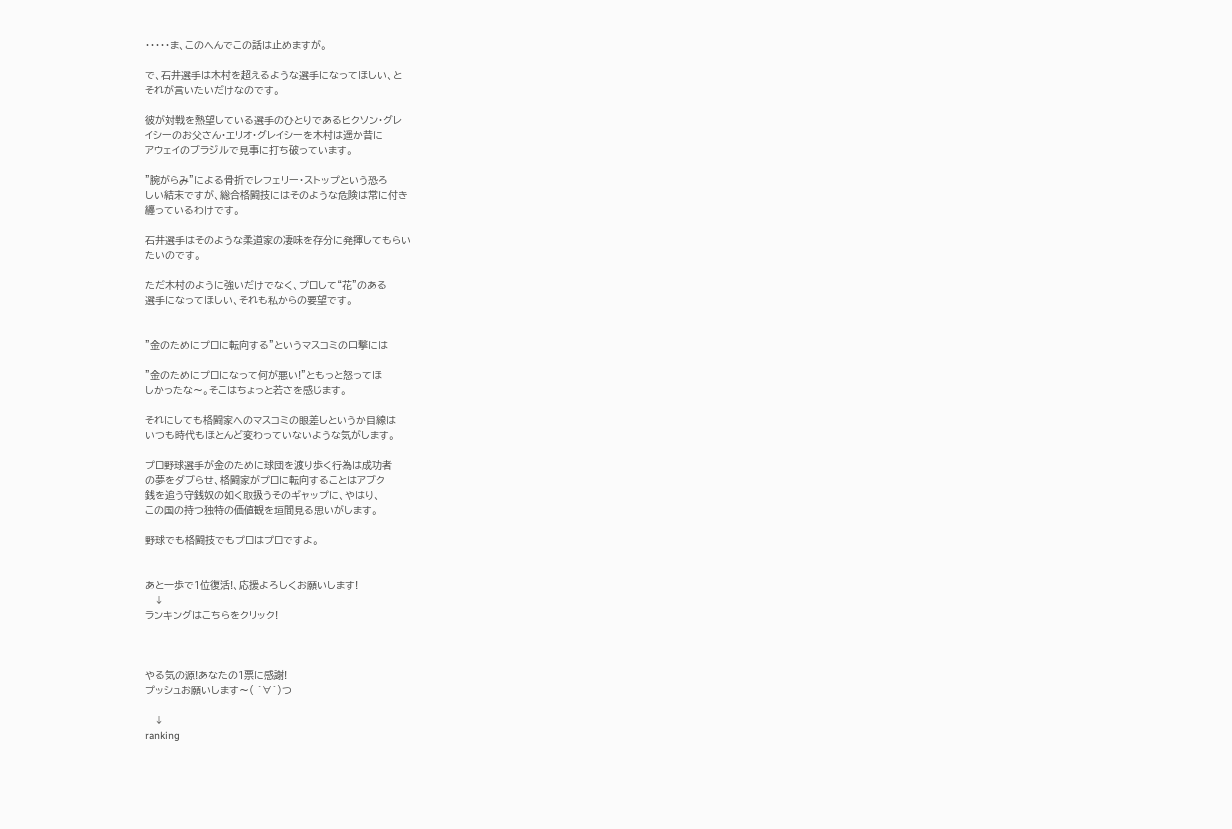・・・・・ま、このへんでこの話は止めますが。

で、石井選手は木村を超えるような選手になってほしい、と
それが言いたいだけなのです。

彼が対戦を熱望している選手のひとりであるヒクソン・グレ
イシーのお父さん・エリオ・グレイシーを木村は遥か昔に
アウェイのブラジルで見事に打ち破っています。

”腕がらみ”による骨折でレフェリー・ストップという恐ろ
しい結末ですが、総合格闘技にはそのような危険は常に付き
纏っているわけです。

石井選手はそのような柔道家の凄味を存分に発揮してもらい
たいのです。

ただ木村のように強いだけでなく、プロして“花”のある
選手になってほしい、それも私からの要望です。


”金のためにプロに転向する”というマスコミの口撃には

”金のためにプロになって何が悪い!”ともっと怒ってほ
しかったな〜。そこはちょっと若さを感じます。

それにしても格闘家へのマスコミの眼差しというか目線は
いつも時代もほとんど変わっていないような気がします。

プロ野球選手が金のために球団を渡り歩く行為は成功者
の夢をダブらせ、格闘家がプロに転向することはアブク
銭を追う守銭奴の如く取扱うそのギャップに、やはり、
この国の持つ独特の価値観を垣間見る思いがします。

野球でも格闘技でもプロはプロですよ。


あと一歩で1位復活!、応援よろしくお願いします!
   ↓
ランキングはこちらをクリック!



やる気の源!あなたの1票に感謝!
プッシュお願いします〜( ´∀`)つ

   ↓
ranking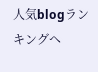人気blogランキングへ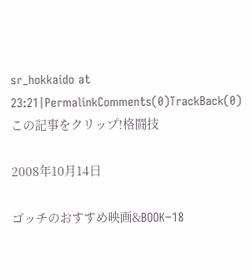sr_hokkaido at 23:21|PermalinkComments(0)TrackBack(0)この記事をクリップ!格闘技

2008年10月14日

ゴッチのおすすめ映画&BOOK−18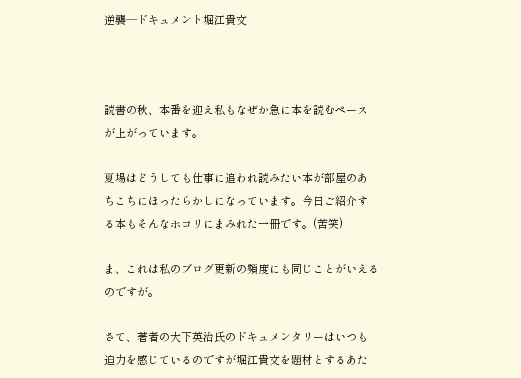逆襲―ドキュメント堀江貴文



読書の秋、本番を迎え私もなぜか急に本を読むペース
が上がっています。

夏場はどうしても仕事に追われ読みたい本が部屋のあ
ちこちにほったらかしになっています。今日ご紹介す
る本もそんなホコリにまみれた一冊です。(苦笑)

ま、これは私のブログ更新の頻度にも同じことがいえる
のですが。

さて、著者の大下英治氏のドキュメンタリーはいつも
迫力を感じているのですが堀江貴文を題材とするあた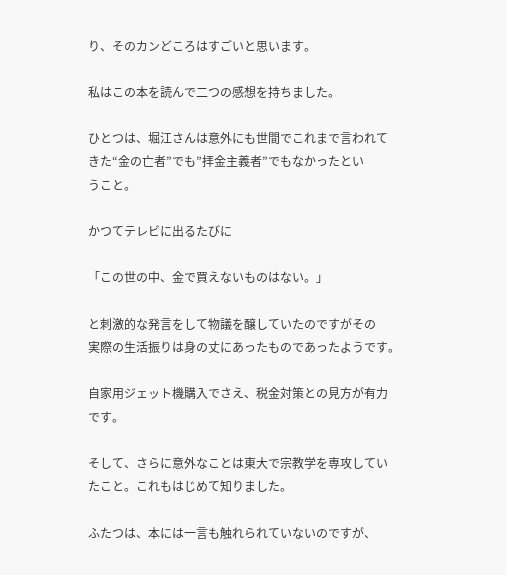り、そのカンどころはすごいと思います。

私はこの本を読んで二つの感想を持ちました。

ひとつは、堀江さんは意外にも世間でこれまで言われて
きた“金の亡者”でも”拝金主義者”でもなかったとい
うこと。

かつてテレビに出るたびに

「この世の中、金で買えないものはない。」

と刺激的な発言をして物議を醸していたのですがその
実際の生活振りは身の丈にあったものであったようです。

自家用ジェット機購入でさえ、税金対策との見方が有力
です。

そして、さらに意外なことは東大で宗教学を専攻してい
たこと。これもはじめて知りました。

ふたつは、本には一言も触れられていないのですが、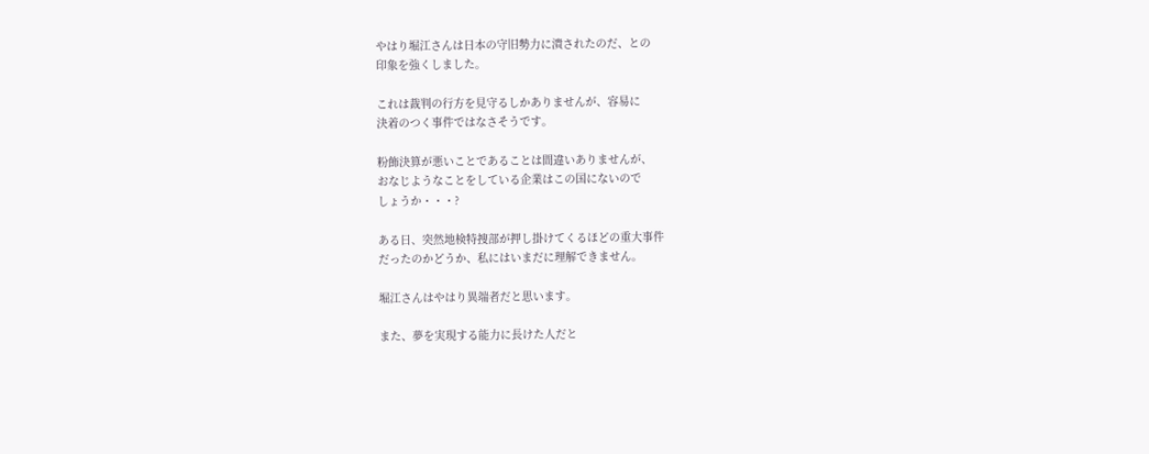やはり堀江さんは日本の守旧勢力に潰されたのだ、との
印象を強くしました。

これは裁判の行方を見守るしかありませんが、容易に
決着のつく事件ではなさそうです。

粉飾決算が悪いことであることは間違いありませんが、
おなじようなことをしている企業はこの国にないので
しょうか・・・?

ある日、突然地検特捜部が押し掛けてくるほどの重大事件
だったのかどうか、私にはいまだに理解できません。

堀江さんはやはり異端者だと思います。

また、夢を実現する能力に長けた人だと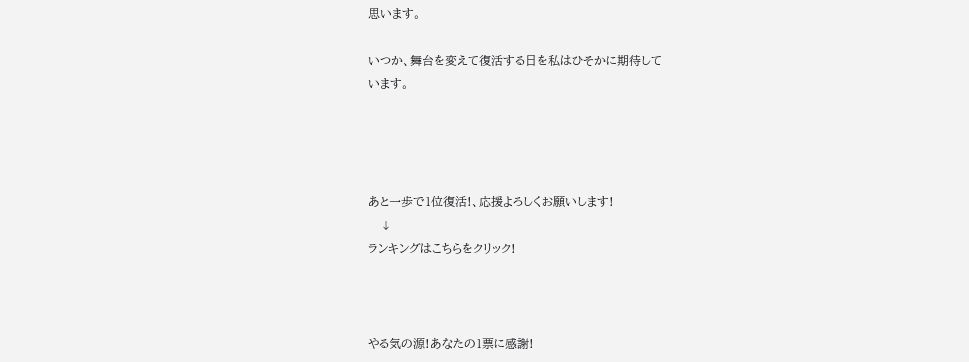思います。

いつか、舞台を変えて復活する日を私はひそかに期待して
います。




あと一歩で1位復活!、応援よろしくお願いします!
   ↓
ランキングはこちらをクリック!



やる気の源!あなたの1票に感謝!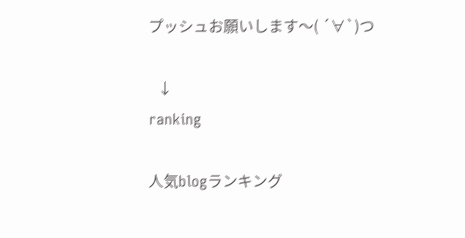プッシュお願いします〜( ´∀`)つ

   ↓
ranking

人気blogランキング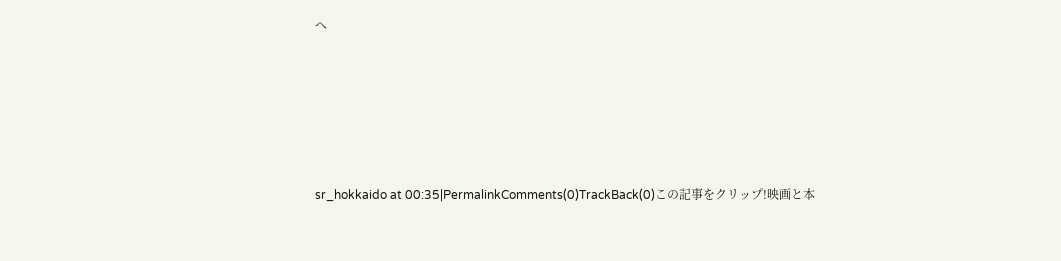へ






sr_hokkaido at 00:35|PermalinkComments(0)TrackBack(0)この記事をクリップ!映画と本